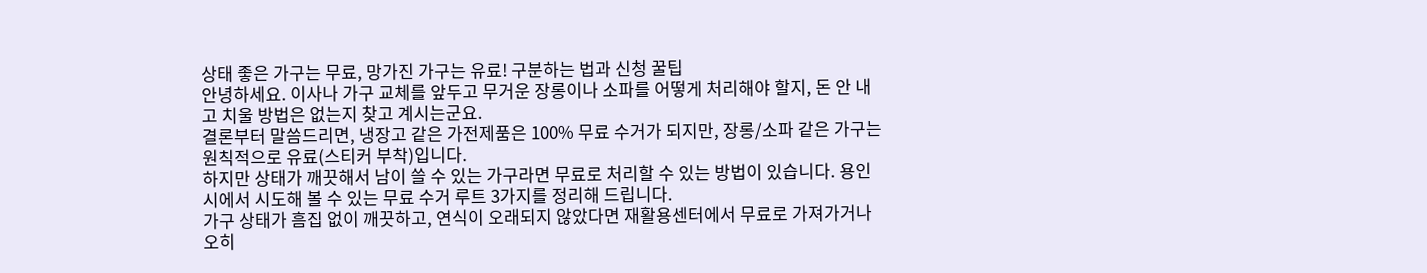상태 좋은 가구는 무료, 망가진 가구는 유료! 구분하는 법과 신청 꿀팁
안녕하세요. 이사나 가구 교체를 앞두고 무거운 장롱이나 소파를 어떻게 처리해야 할지, 돈 안 내고 치울 방법은 없는지 찾고 계시는군요.
결론부터 말씀드리면, 냉장고 같은 가전제품은 100% 무료 수거가 되지만, 장롱/소파 같은 가구는 원칙적으로 유료(스티커 부착)입니다.
하지만 상태가 깨끗해서 남이 쓸 수 있는 가구라면 무료로 처리할 수 있는 방법이 있습니다. 용인시에서 시도해 볼 수 있는 무료 수거 루트 3가지를 정리해 드립니다.
가구 상태가 흠집 없이 깨끗하고, 연식이 오래되지 않았다면 재활용센터에서 무료로 가져가거나 오히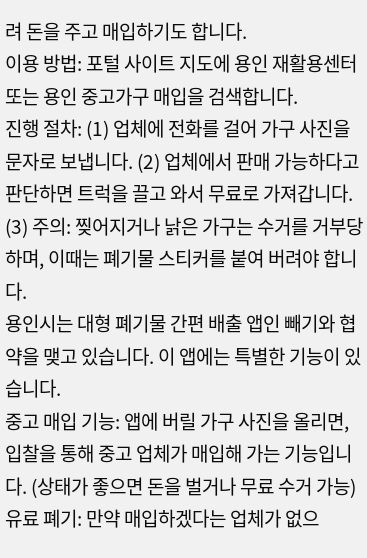려 돈을 주고 매입하기도 합니다.
이용 방법: 포털 사이트 지도에 용인 재활용센터 또는 용인 중고가구 매입을 검색합니다.
진행 절차: (1) 업체에 전화를 걸어 가구 사진을 문자로 보냅니다. (2) 업체에서 판매 가능하다고 판단하면 트럭을 끌고 와서 무료로 가져갑니다. (3) 주의: 찢어지거나 낡은 가구는 수거를 거부당하며, 이때는 폐기물 스티커를 붙여 버려야 합니다.
용인시는 대형 폐기물 간편 배출 앱인 빼기와 협약을 맺고 있습니다. 이 앱에는 특별한 기능이 있습니다.
중고 매입 기능: 앱에 버릴 가구 사진을 올리면, 입찰을 통해 중고 업체가 매입해 가는 기능입니다. (상태가 좋으면 돈을 벌거나 무료 수거 가능)
유료 폐기: 만약 매입하겠다는 업체가 없으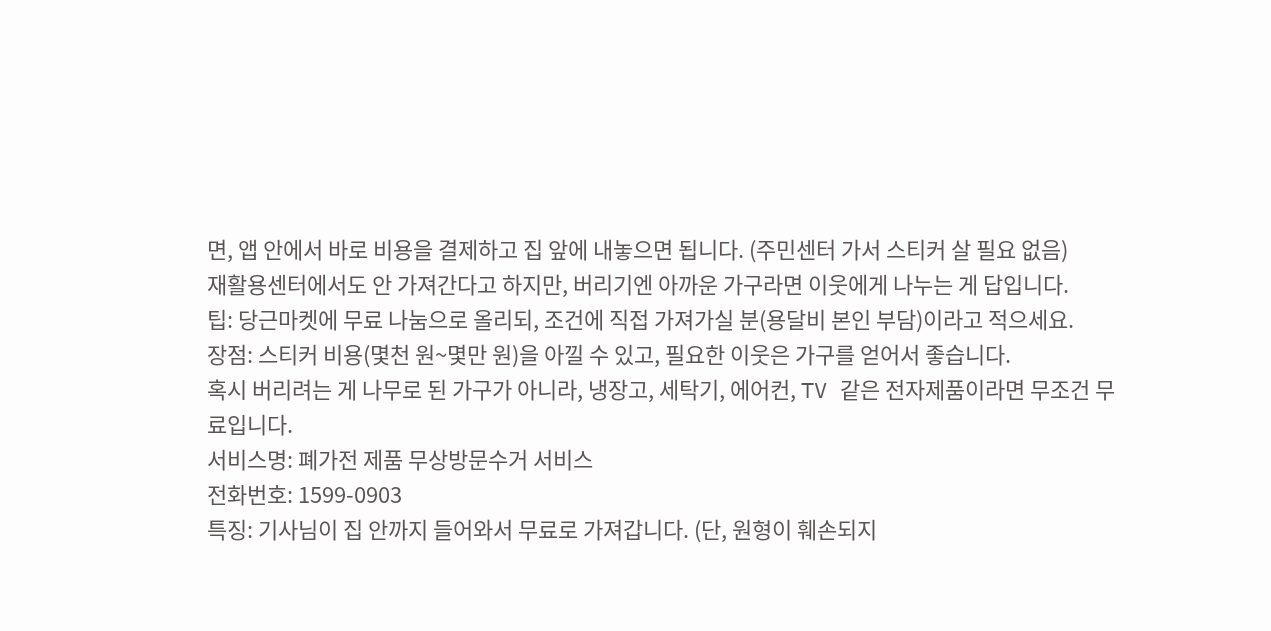면, 앱 안에서 바로 비용을 결제하고 집 앞에 내놓으면 됩니다. (주민센터 가서 스티커 살 필요 없음)
재활용센터에서도 안 가져간다고 하지만, 버리기엔 아까운 가구라면 이웃에게 나누는 게 답입니다.
팁: 당근마켓에 무료 나눔으로 올리되, 조건에 직접 가져가실 분(용달비 본인 부담)이라고 적으세요.
장점: 스티커 비용(몇천 원~몇만 원)을 아낄 수 있고, 필요한 이웃은 가구를 얻어서 좋습니다.
혹시 버리려는 게 나무로 된 가구가 아니라, 냉장고, 세탁기, 에어컨, TV 같은 전자제품이라면 무조건 무료입니다.
서비스명: 폐가전 제품 무상방문수거 서비스
전화번호: 1599-0903
특징: 기사님이 집 안까지 들어와서 무료로 가져갑니다. (단, 원형이 훼손되지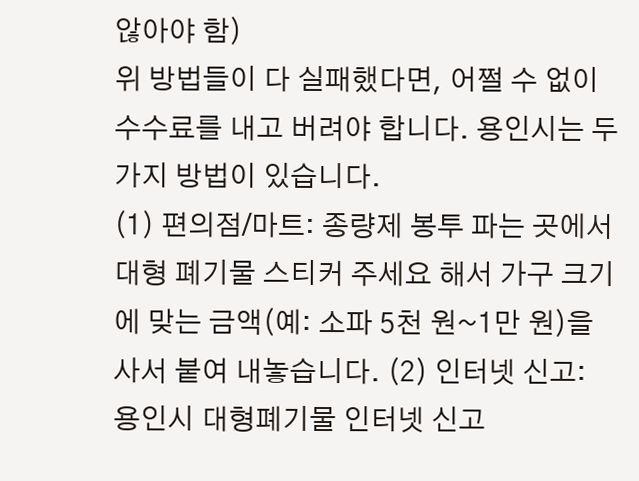않아야 함)
위 방법들이 다 실패했다면, 어쩔 수 없이 수수료를 내고 버려야 합니다. 용인시는 두 가지 방법이 있습니다.
(1) 편의점/마트: 종량제 봉투 파는 곳에서 대형 폐기물 스티커 주세요 해서 가구 크기에 맞는 금액(예: 소파 5천 원~1만 원)을 사서 붙여 내놓습니다. (2) 인터넷 신고: 용인시 대형폐기물 인터넷 신고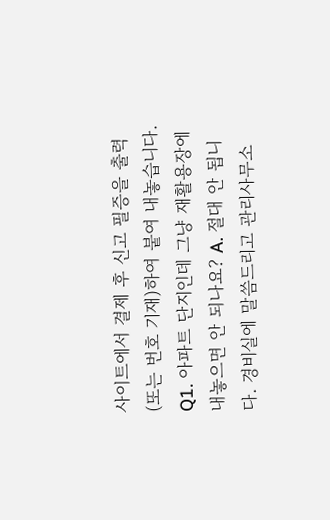사이트에서 결제 후 신고 필증을 출력(또는 번호 기재)하여 붙여 내놓습니다.
Q1. 아파트 단지인데 그냥 재활용장에 내놓으면 안 되나요? A. 절대 안 됩니다. 경비실에 말씀드리고 관리사무소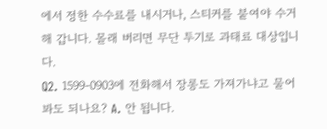에서 정한 수수료를 내시거나, 스티커를 붙여야 수거해 갑니다. 몰래 버리면 무단 투기로 과태료 대상입니다.
Q2. 1599-0903에 전화해서 장롱도 가져가냐고 물어봐도 되나요? A. 안 됩니다.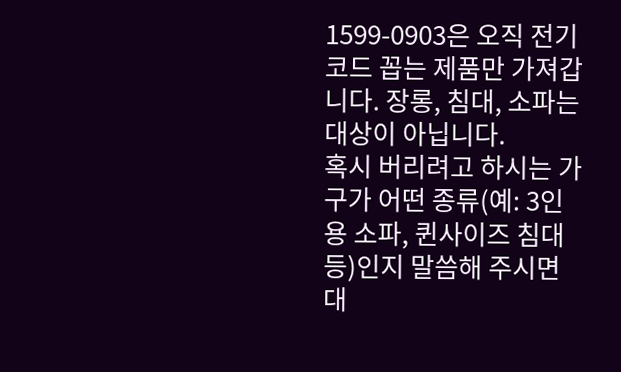1599-0903은 오직 전기 코드 꼽는 제품만 가져갑니다. 장롱, 침대, 소파는 대상이 아닙니다.
혹시 버리려고 하시는 가구가 어떤 종류(예: 3인용 소파, 퀸사이즈 침대 등)인지 말씀해 주시면 대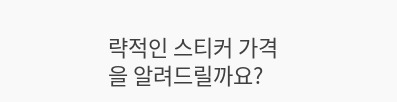략적인 스티커 가격을 알려드릴까요?